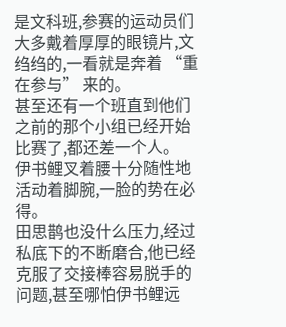是文科班,参赛的运动员们大多戴着厚厚的眼镜片,文绉绉的,一看就是奔着 “重在参与” 来的。
甚至还有一个班直到他们之前的那个小组已经开始比赛了,都还差一个人。
伊书鲤叉着腰十分随性地活动着脚腕,一脸的势在必得。
田思鹊也没什么压力,经过私底下的不断磨合,他已经克服了交接棒容易脱手的问题,甚至哪怕伊书鲤远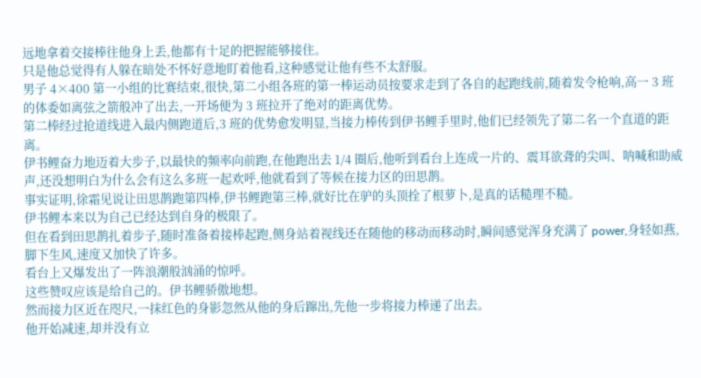远地拿着交接棒往他身上丢,他都有十足的把握能够接住。
只是他总觉得有人躲在暗处不怀好意地盯着他看,这种感觉让他有些不太舒服。
男子 4×400 第一小组的比赛结束,很快,第二小组各班的第一棒运动员按要求走到了各自的起跑线前,随着发令枪响,高一 3 班的体委如离弦之箭般冲了出去,一开场便为 3 班拉开了绝对的距离优势。
第二棒经过抢道线进入最内侧跑道后,3 班的优势愈发明显,当接力棒传到伊书鲤手里时,他们已经领先了第二名一个直道的距离。
伊书鲤奋力地迈着大步子,以最快的频率向前跑,在他跑出去 1/4 圈后,他听到看台上连成一片的、震耳欲聋的尖叫、呐喊和助威声,还没想明白为什么会有这么多班一起欢呼,他就看到了等候在接力区的田思鹊。
事实证明,徐霜见说让田思鹊跑第四棒,伊书鲤跑第三棒,就好比在驴的头顶拴了根萝卜,是真的话糙理不糙。
伊书鲤本来以为自己已经达到自身的极限了。
但在看到田思鹊扎着步子,随时准备着接棒起跑,侧身站着视线还在随他的移动而移动时,瞬间感觉浑身充满了 power,身轻如燕,脚下生风,速度又加快了许多。
看台上又爆发出了一阵浪潮般汹涌的惊呼。
这些赞叹应该是给自己的。伊书鲤骄傲地想。
然而接力区近在咫尺,一抹红色的身影忽然从他的身后蹿出,先他一步将接力棒递了出去。
他开始减速,却并没有立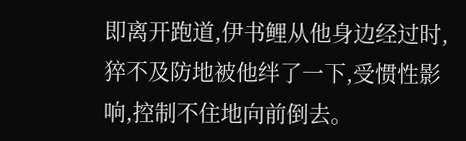即离开跑道,伊书鲤从他身边经过时,猝不及防地被他绊了一下,受惯性影响,控制不住地向前倒去。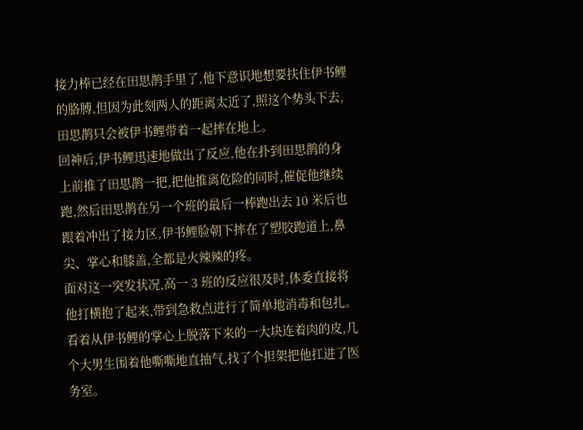接力棒已经在田思鹊手里了,他下意识地想要扶住伊书鲤的胳膊,但因为此刻两人的距离太近了,照这个势头下去,田思鹊只会被伊书鲤带着一起摔在地上。
回神后,伊书鲤迅速地做出了反应,他在扑到田思鹊的身上前推了田思鹊一把,把他推离危险的同时,催促他继续跑,然后田思鹊在另一个班的最后一棒跑出去 10 米后也跟着冲出了接力区,伊书鲤脸朝下摔在了塑胶跑道上,鼻尖、掌心和膝盖,全都是火辣辣的疼。
面对这一突发状况,高一 3 班的反应很及时,体委直接将他打横抱了起来,带到急救点进行了简单地消毒和包扎。看着从伊书鲤的掌心上脱落下来的一大块连着肉的皮,几个大男生围着他嘶嘶地直抽气,找了个担架把他扛进了医务室。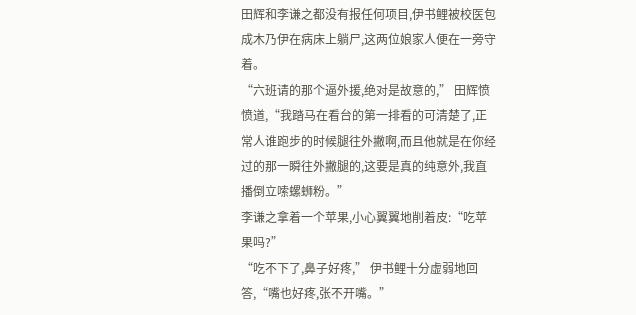田辉和李谦之都没有报任何项目,伊书鲤被校医包成木乃伊在病床上躺尸,这两位娘家人便在一旁守着。
“六班请的那个逼外援,绝对是故意的,” 田辉愤愤道,“我踏马在看台的第一排看的可清楚了,正常人谁跑步的时候腿往外撇啊,而且他就是在你经过的那一瞬往外撇腿的,这要是真的纯意外,我直播倒立嗦螺蛳粉。”
李谦之拿着一个苹果,小心翼翼地削着皮:“吃苹果吗?”
“吃不下了,鼻子好疼,” 伊书鲤十分虚弱地回答,“嘴也好疼,张不开嘴。”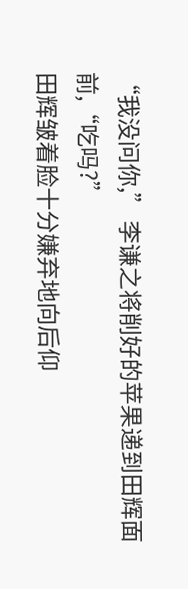“我没问你,” 李谦之将削好的苹果递到田辉面前,“吃吗?”
田辉皱着脸十分嫌弃地向后仰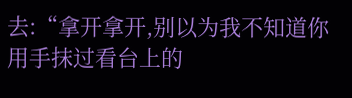去:“拿开拿开,别以为我不知道你用手抹过看台上的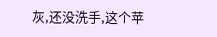灰,还没洗手,这个苹